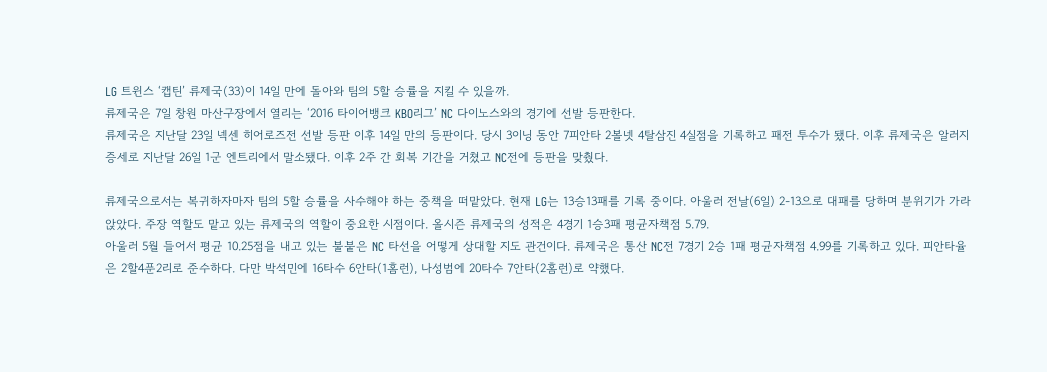LG 트윈스 ‘캡틴’ 류제국(33)이 14일 만에 돌아와 팀의 5할 승률을 지킬 수 있을까.
류제국은 7일 창원 마산구장에서 열리는 ‘2016 타이어뱅크 KBO리그’ NC 다이노스와의 경기에 선발 등판한다.
류제국은 지난달 23일 넥센 히어로즈전 선발 등판 이후 14일 만의 등판이다. 당시 3이닝 동안 7피안타 2볼넷 4탈삼진 4실점을 기록하고 패전 투수가 됐다. 이후 류제국은 알러지 증세로 지난달 26일 1군 엔트리에서 말소됐다. 이후 2주 간 회복 기간을 거쳤고 NC전에 등판을 맞췄다.

류제국으로서는 복귀하자마자 팀의 5할 승률을 사수해야 하는 중책을 떠맡았다. 현재 LG는 13승13패를 기록 중이다. 아울러 전날(6일) 2-13으로 대패를 당하며 분위기가 가라앉았다. 주장 역할도 맡고 있는 류제국의 역할이 중요한 시점이다. 올시즌 류제국의 성적은 4경기 1승3패 평균자책점 5.79.
아울러 5월 들어서 평균 10.25점을 내고 있는 불붙은 NC 타선을 어떻게 상대할 지도 관건이다. 류제국은 통산 NC전 7경기 2승 1패 평균자책점 4.99를 기록하고 있다. 피안타율은 2할4푼2리로 준수하다. 다만 박석민에 16타수 6안타(1홈런), 나성범에 20타수 7안타(2홈런)로 약했다.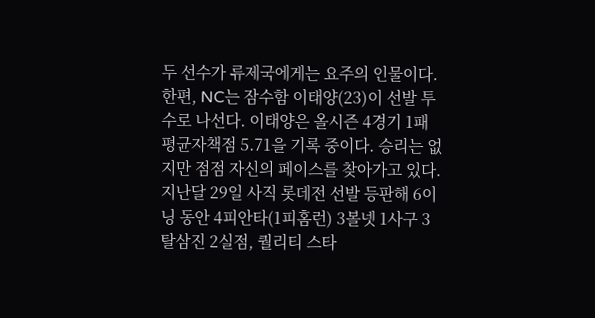두 선수가 류제국에게는 요주의 인물이다.
한편, NC는 잠수함 이태양(23)이 선발 투수로 나선다. 이태양은 올시즌 4경기 1패 평균자책점 5.71을 기록 중이다. 승리는 없지만 점점 자신의 페이스를 찾아가고 있다. 지난달 29일 사직 롯데전 선발 등판해 6이닝 동안 4피안타(1피홈런) 3볼넷 1사구 3탈삼진 2실점, 퀄리티 스타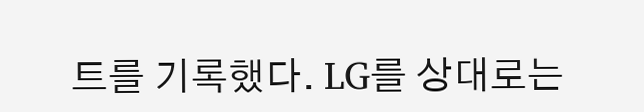트를 기록했다. LG를 상대로는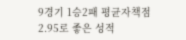9경기 1승2패 평균자책점 2.95로 좋은 성적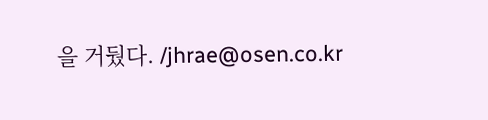을 거뒀다. /jhrae@osen.co.kr